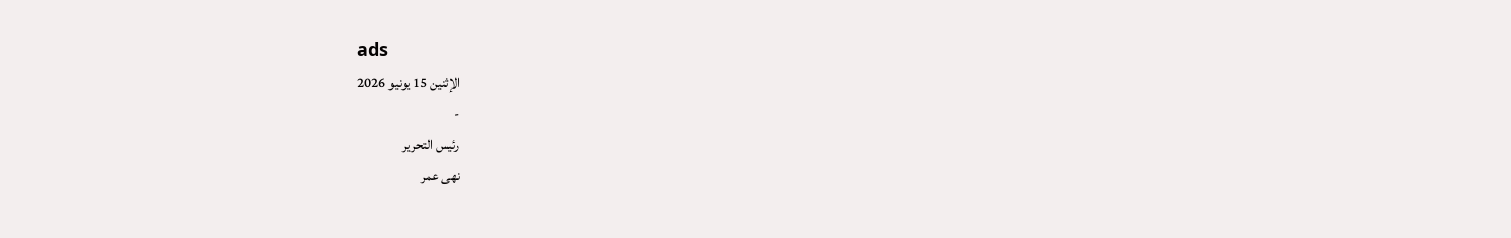ads
الإثنين 15 يونيو 2026
-
رئيس التحرير
نهى عمر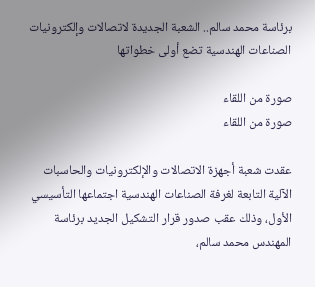برئاسة محمد سالم.. الشعبة الجديدة لاتصالات وإلكترونيات الصناعات الهندسية تضع أولى خطواتها

صورة من اللقاء
صورة من اللقاء

عقدت شعبة أجهزة الاتصالات والإلكترونيات والحاسبات الآلية التابعة لغرفة الصناعات الهندسية اجتماعها التأسيسي الأول، وذلك عقب صدور قرار التشكيل الجديد برئاسة المهندس محمد سالم،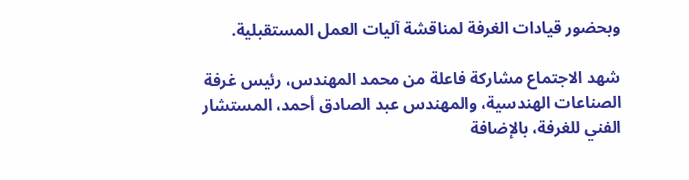وبحضور قيادات الغرفة لمناقشة آليات العمل المستقبلية.

شهد الاجتماع مشاركة فاعلة من محمد المهندس، رئيس غرفة الصناعات الهندسية، والمهندس عبد الصادق أحمد، المستشار الفني للغرفة، بالإضافة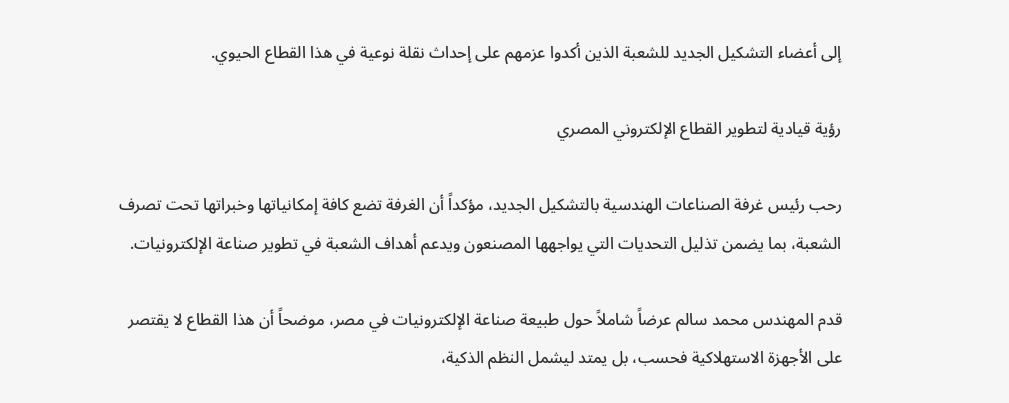إلى أعضاء التشكيل الجديد للشعبة الذين أكدوا عزمهم على إحداث نقلة نوعية في هذا القطاع الحيوي.

رؤية قيادية لتطوير القطاع الإلكتروني المصري

رحب رئيس غرفة الصناعات الهندسية بالتشكيل الجديد، مؤكداً أن الغرفة تضع كافة إمكانياتها وخبراتها تحت تصرف الشعبة، بما يضمن تذليل التحديات التي يواجهها المصنعون ويدعم أهداف الشعبة في تطوير صناعة الإلكترونيات.

قدم المهندس محمد سالم عرضاً شاملاً حول طبيعة صناعة الإلكترونيات في مصر، موضحاً أن هذا القطاع لا يقتصر على الأجهزة الاستهلاكية فحسب، بل يمتد ليشمل النظم الذكية،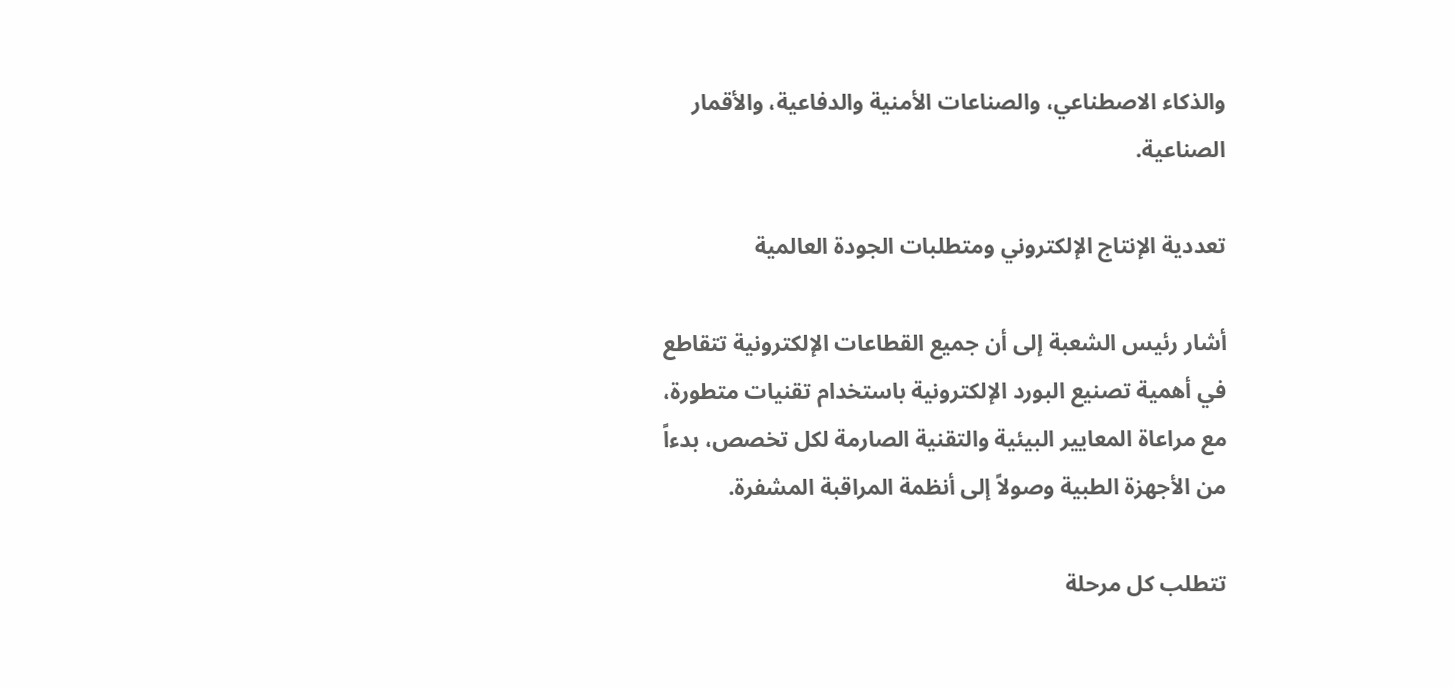والذكاء الاصطناعي، والصناعات الأمنية والدفاعية، والأقمار الصناعية.

تعددية الإنتاج الإلكتروني ومتطلبات الجودة العالمية

أشار رئيس الشعبة إلى أن جميع القطاعات الإلكترونية تتقاطع في أهمية تصنيع البورد الإلكترونية باستخدام تقنيات متطورة، مع مراعاة المعايير البيئية والتقنية الصارمة لكل تخصص، بدءاً من الأجهزة الطبية وصولاً إلى أنظمة المراقبة المشفرة.

تتطلب كل مرحلة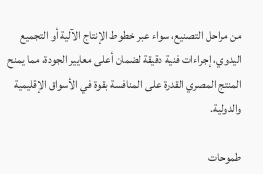من مراحل التصنيع، سواء عبر خطوط الإنتاج الآلية أو التجميع اليدوي، إجراءات فنية دقيقة لضمان أعلى معايير الجودة، مما يمنح المنتج المصري القدرة على المنافسة بقوة في الأسواق الإقليمية والدولية.

طموحات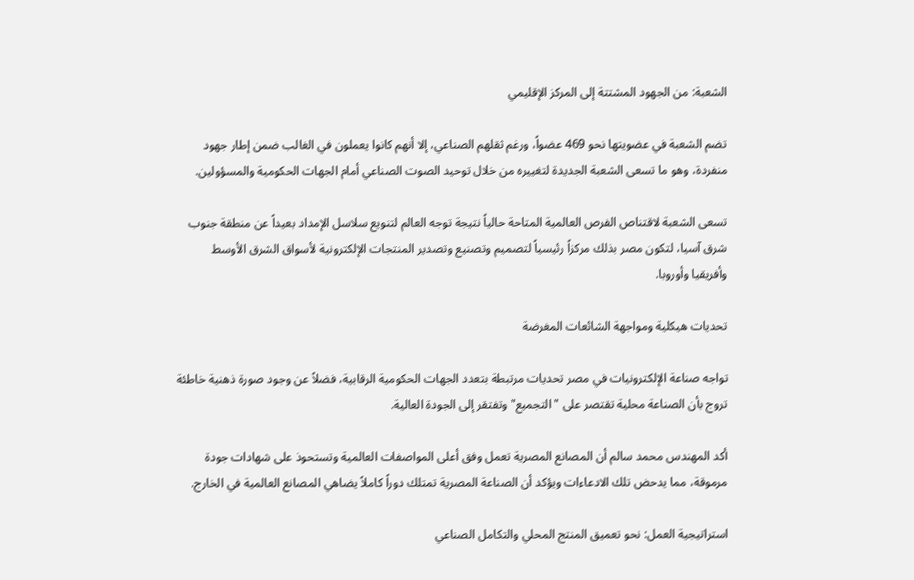الشعبة: من الجهود المشتتة إلى المركز الإقليمي

تضم الشعبة في عضويتها نحو 469 عضواً، ورغم ثقلهم الصناعي، إلا أنهم كانوا يعملون في الغالب ضمن إطار جهود منفردة، وهو ما تسعى الشعبة الجديدة لتغييره من خلال توحيد الصوت الصناعي أمام الجهات الحكومية والمسؤولين.

تسعى الشعبة لاقتناص الفرص العالمية المتاحة حالياً نتيجة توجه العالم لتنويع سلاسل الإمداد بعيداً عن منطقة جنوب شرق آسيا، لتكون مصر بذلك مركزاً رئيسياً لتصميم وتصنيع وتصدير المنتجات الإلكترونية لأسواق الشرق الأوسط وأفريقيا وأوروبا.

تحديات هيكلية ومواجهة الشائعات المغرضة

تواجه صناعة الإلكترونيات في مصر تحديات مرتبطة بتعدد الجهات الحكومية الرقابية، فضلاً عن وجود صورة ذهنية خاطئة تروج بأن الصناعة محلية تقتصر على "التجميع" وتفتقر إلى الجودة العالية.

أكد المهندس محمد سالم أن المصانع المصرية تعمل وفق أعلى المواصفات العالمية وتستحوذ على شهادات جودة مرموقة، مما يدحض تلك الادعاءات ويؤكد أن الصناعة المصرية تمتلك دوراً كاملاً يضاهي المصانع العالمية في الخارج.

استراتيجية العمل: نحو تعميق المنتج المحلي والتكامل الصناعي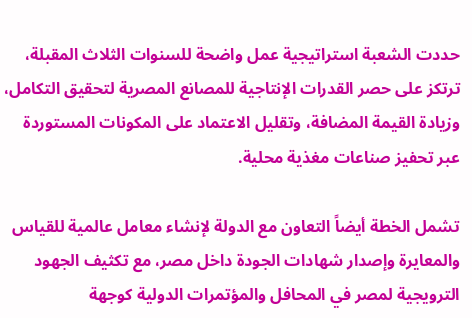حددت الشعبة استراتيجية عمل واضحة للسنوات الثلاث المقبلة، ترتكز على حصر القدرات الإنتاجية للمصانع المصرية لتحقيق التكامل، وزيادة القيمة المضافة، وتقليل الاعتماد على المكونات المستوردة عبر تحفيز صناعات مغذية محلية.

تشمل الخطة أيضاً التعاون مع الدولة لإنشاء معامل عالمية للقياس والمعايرة وإصدار شهادات الجودة داخل مصر، مع تكثيف الجهود الترويجية لمصر في المحافل والمؤتمرات الدولية كوجهة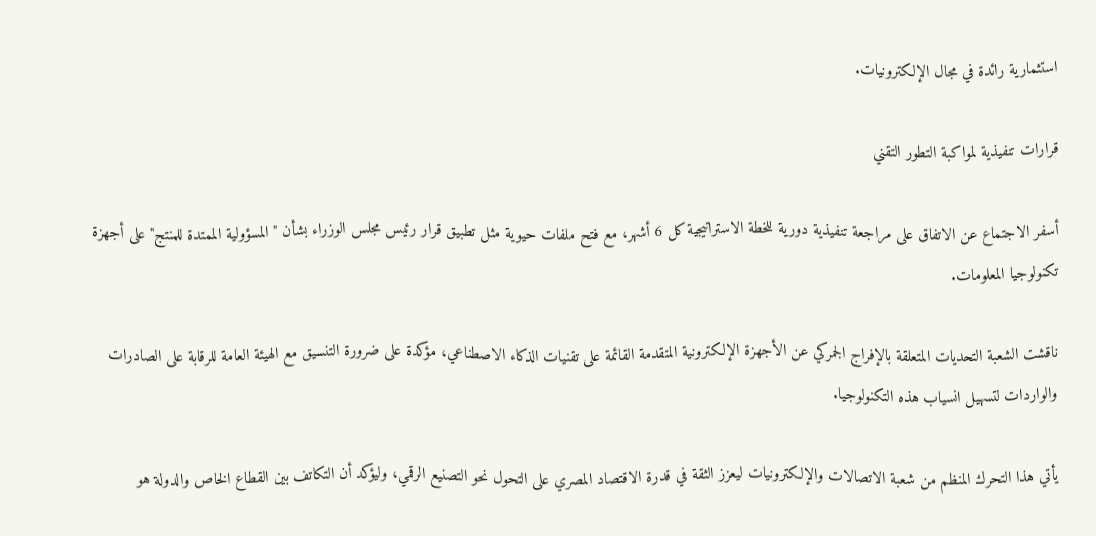استثمارية رائدة في مجال الإلكترونيات.

قرارات تنفيذية لمواكبة التطور التقني

أسفر الاجتماع عن الاتفاق على مراجعة تنفيذية دورية للخطة الاستراتيجية كل 6 أشهر، مع فتح ملفات حيوية مثل تطبيق قرار رئيس مجلس الوزراء بشأن "المسؤولية الممتدة للمنتج" على أجهزة تكنولوجيا المعلومات.

ناقشت الشعبة التحديات المتعلقة بالإفراج الجمركي عن الأجهزة الإلكترونية المتقدمة القائمة على تقنيات الذكاء الاصطناعي، مؤكدة على ضرورة التنسيق مع الهيئة العامة للرقابة على الصادرات والواردات لتسهيل انسياب هذه التكنولوجيا.

يأتي هذا التحرك المنظم من شعبة الاتصالات والإلكترونيات ليعزز الثقة في قدرة الاقتصاد المصري على التحول نحو التصنيع الرقمي، وليؤكد أن التكاتف بين القطاع الخاص والدولة هو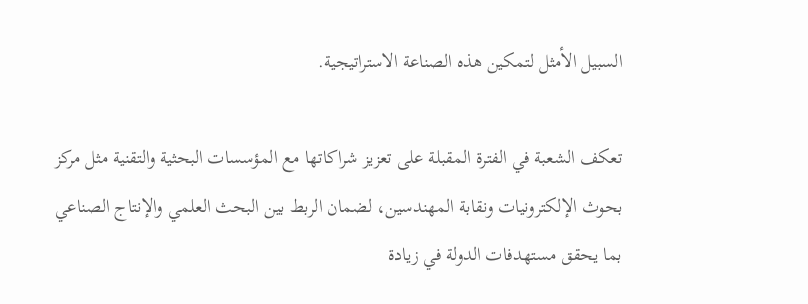السبيل الأمثل لتمكين هذه الصناعة الاستراتيجية.

تعكف الشعبة في الفترة المقبلة على تعزيز شراكاتها مع المؤسسات البحثية والتقنية مثل مركز بحوث الإلكترونيات ونقابة المهندسين، لضمان الربط بين البحث العلمي والإنتاج الصناعي بما يحقق مستهدفات الدولة في زيادة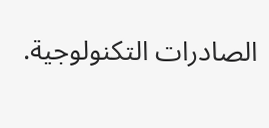الصادرات التكنولوجية.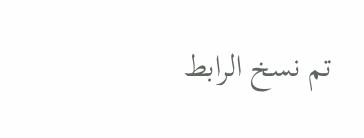تم نسخ الرابط